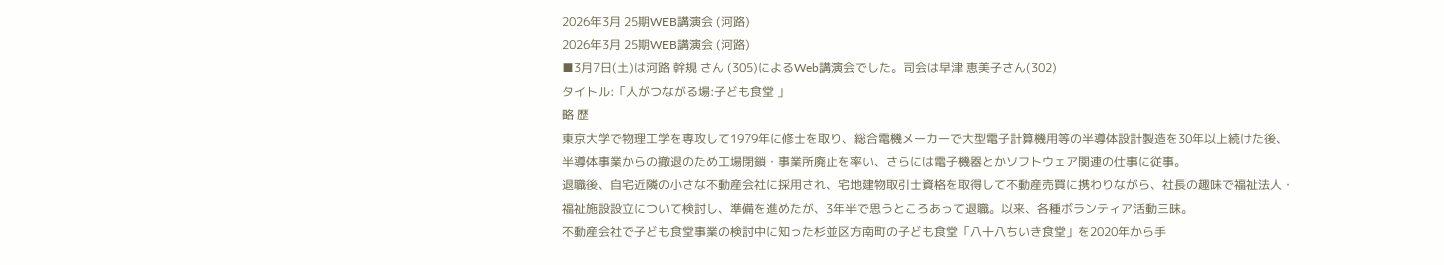2026年3月 25期WEB講演会 (河路)
2026年3月 25期WEB講演会 (河路)
■3月7日(土)は河路 幹規 さん (305)によるWeb講演会でした。司会は早津 恵美子さん(302)
タイトル:「人がつながる場:子ども食堂 」
略 歴
東京大学で物理工学を専攻して1979年に修士を取り、総合電機メーカーで大型電子計算機用等の半導体設計製造を30年以上続けた後、半導体事業からの撤退のため工場閉鎖・事業所廃止を率い、さらには電子機器とかソフトウェア関連の仕事に従事。
退職後、自宅近隣の小さな不動産会社に採用され、宅地建物取引士資格を取得して不動産売買に携わりながら、社長の趣味で福祉法人・福祉施設設立について検討し、準備を進めたが、3年半で思うところあって退職。以来、各種ボランティア活動三昧。
不動産会社で子ども食堂事業の検討中に知った杉並区方南町の子ども食堂「八十八ちいき食堂」を2020年から手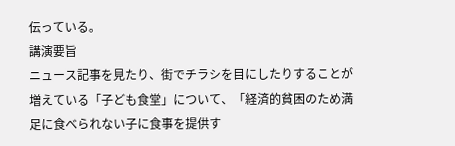伝っている。
講演要旨
ニュース記事を見たり、街でチラシを目にしたりすることが増えている「子ども食堂」について、「経済的貧困のため満足に食べられない子に食事を提供す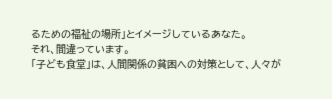るための福祉の場所」とイメージしているあなた。
それ、間違っています。
「子ども食堂」は、人間関係の貧困への対策として、人々が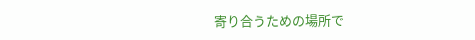寄り合うための場所で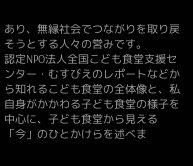あり、無縁社会でつながりを取り戻そうとする人々の営みです。
認定NPO法人全国こども食堂支援センター・むすびえのレポートなどから知れるこども食堂の全体像と、私自身がかかわる子ども食堂の様子を中心に、子ども食堂から見える「今」のひとかけらを述べま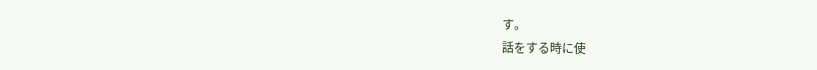す。
話をする時に使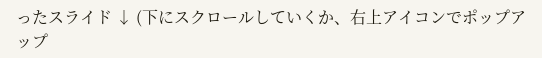ったスライド ↓ (下にスクロールしていくか、右上アイコンでポップアップ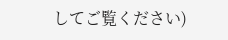してご覧ください)